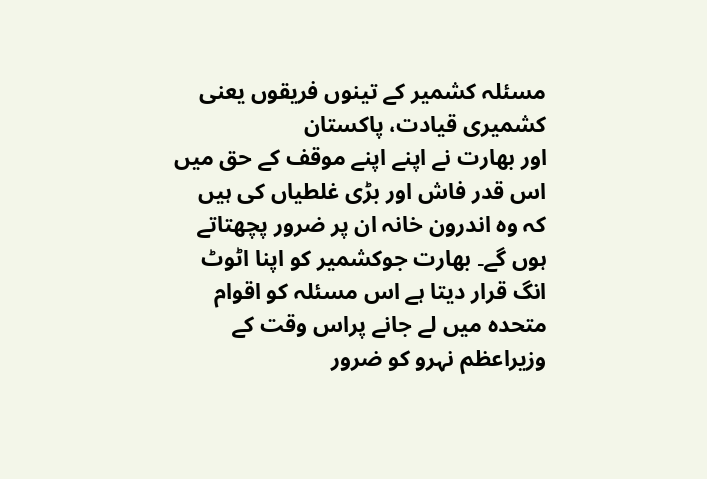مسئلہ کشمیر کے تینوں فریقوں یعنی کشمیری قیادت، پاکستان
اور بھارت نے اپنے اپنے موقف کے حق میں اس قدر فاش اور بڑی غلطیاں کی ہیں
کہ وہ اندرون خانہ ان پر ضرور پچھتاتے ہوں گے۔ بھارت جوکشمیر کو اپنا اٹوٹ
انگ قرار دیتا ہے اس مسئلہ کو اقوام متحدہ میں لے جانے پراس وقت کے
وزیراعظم نہرو کو ضرور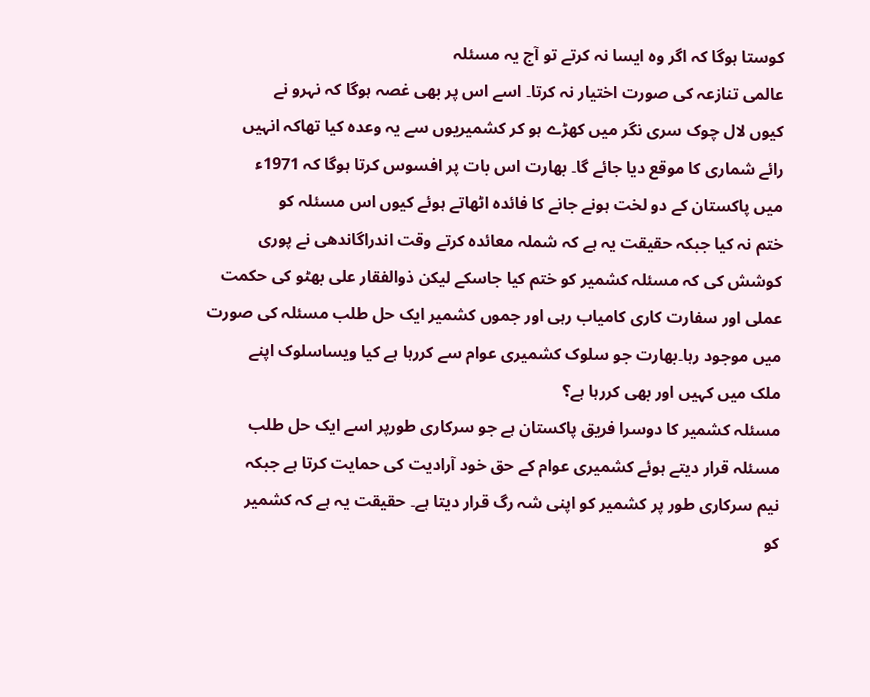کوستا ہوگا کہ اگر وہ ایسا نہ کرتے تو آج یہ مسئلہ
عالمی تنازعہ کی صورت اختیار نہ کرتا۔ اسے اس پر بھی غصہ ہوگا کہ نہرو نے
کیوں لال چوک سری نگر میں کھڑے ہو کر کشمیریوں سے یہ وعدہ کیا تھاکہ انہیں
رائے شماری کا موقع دیا جائے گا۔ بھارت اس بات پر افسوس کرتا ہوگا کہ 1971ء
میں پاکستان کے دو لخت ہونے جانے کا فائدہ اٹھاتے ہوئے کیوں اس مسئلہ کو
ختم نہ کیا جبکہ حقیقت یہ ہے کہ شملہ معائدہ کرتے وقت اندراگاندھی نے پوری
کوشش کی کہ مسئلہ کشمیر کو ختم کیا جاسکے لیکن ذوالفقار علی بھٹو کی حکمت
عملی اور سفارت کاری کامیاب رہی اور جموں کشمیر ایک حل طلب مسئلہ کی صورت
میں موجود رہا۔بھارت جو سلوک کشمیری عوام سے کررہا ہے کیا ویساسلوک اپنے
ملک میں کہیں اور بھی کررہا ہے؟
مسئلہ کشمیر کا دوسرا فریق پاکستان ہے جو سرکاری طورپر اسے ایک حل طلب
مسئلہ قرار دیتے ہوئے کشمیری عوام کے حق خود آرادیت کی حمایت کرتا ہے جبکہ
نیم سرکاری طور پر کشمیر کو اپنی شہ رگ قرار دیتا ہے۔ حقیقت یہ ہے کہ کشمیر
کو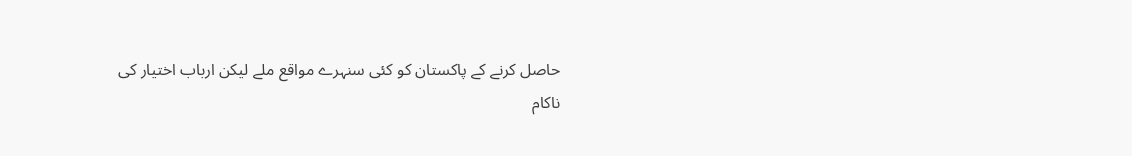حاصل کرنے کے پاکستان کو کئی سنہرے مواقع ملے لیکن ارباب اختیار کی
ناکام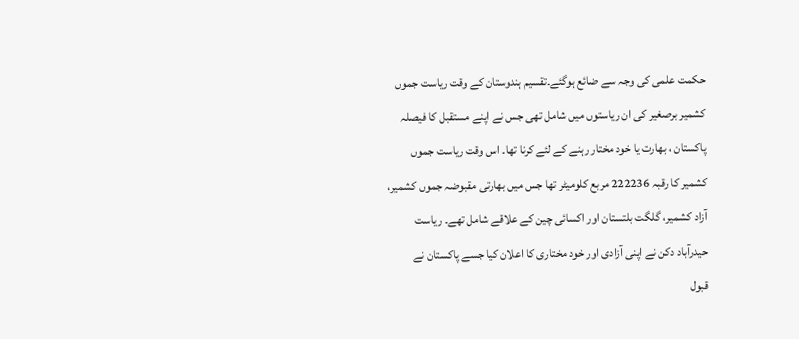حکمت علمی کی وجہ سے ضائع ہوگئے۔تقسیم ہندوستان کے وقت ریاست جموں
کشمیر برصغیر کی ان ریاستوں میں شامل تھی جس نے اپنے مستقبل کا فیصلہ
پاکستان ، بھارت یا خود مختار رہنے کے لئے کرنا تھا۔ اس وقت ریاست جموں
کشمیر کا رقبہ 222236 مربع کلومیٹر تھا جس میں بھارتی مقبوضہ جموں کشمیر،
آزاد کشمیر، گلگت بلتستان اور اکسائی چین کے علاقے شامل تھے۔ ریاست
حیدرآباد دکن نے اپنی آزادی اور خود مختاری کا اعلان کیا جسے پاکستان نے
قبول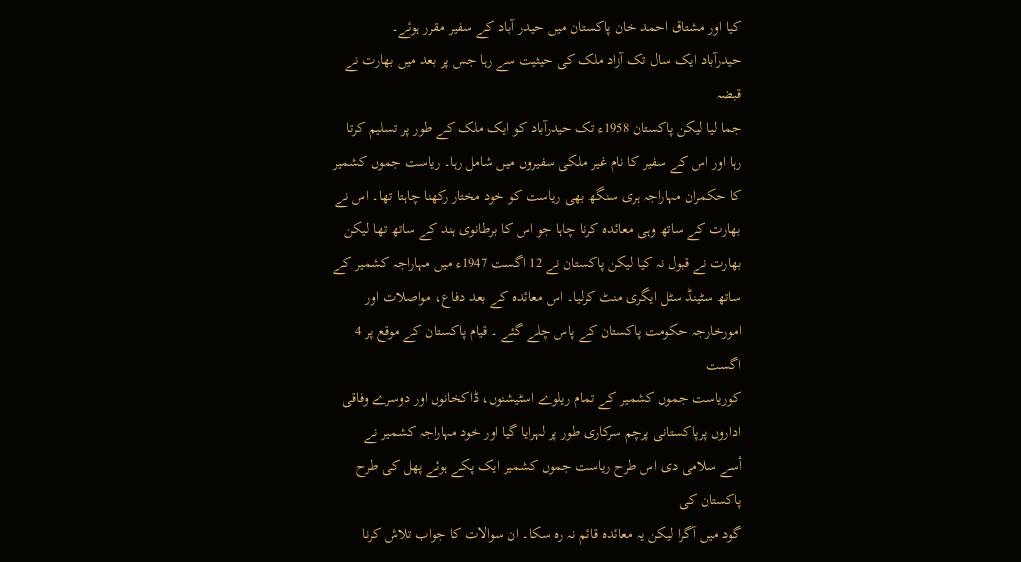کیا اور مشتاق احمد خان پاکستان میں حیدر آباد کے سفیر مقرر ہوئے۔
حیدرآباد ایک سال تک آزاد ملک کی حیثیت سے رہا جس پر بعد میں بھارت نے قبضہ
جما لیا لیکن پاکستان 1958ء تک حیدرآباد کو ایک ملک کے طور پر تسلیم کرتا
رہا اور اس کے سفیر کا نام غیر ملکی سفیروں میں شامل رہا۔ ریاست جموں کشمیر
کا حکمران مہاراجہ ہری سنگھ بھی ریاست کو خود مختار رکھنا چاہتا تھا۔ اس نے
بھارت کے ساتھ وہی معائدہ کرنا چاہا جو اس کا برطانوی ہند کے ساتھ تھا لیکن
بھارت نے قبول نہ کیا لیکن پاکستان نے 12 اگست 1947ء میں مہاراجہ کشمیر کے
ساتھ سٹینڈ سٹل ایگری منٹ کرلیا۔ اس معائدہ کے بعد دفاع، مواصلات اور
امورخارجہ حکومت پاکستان کے پاس چلے گئے ۔ قیام پاکستان کے موقع پر 4 اگست
کوریاست جموں کشمیر کے تمام ریلوے اسٹیشنوں، ڈاکخانوں اور دوسرے وفاقی
اداروں پرپاکستانی پرچم سرکاری طور پر لہرایا گیا اور خود مہاراجہ کشمیر نے
اْسے سلامی دی اس طرح ریاست جموں کشمیر ایک پکے ہوئے پھل کی طرح پاکستان کی
گود میں آگرا لیکن یہ معائدہ قائم نہ رہ سکا۔ ان سوالات کا جواب تلاش کرنا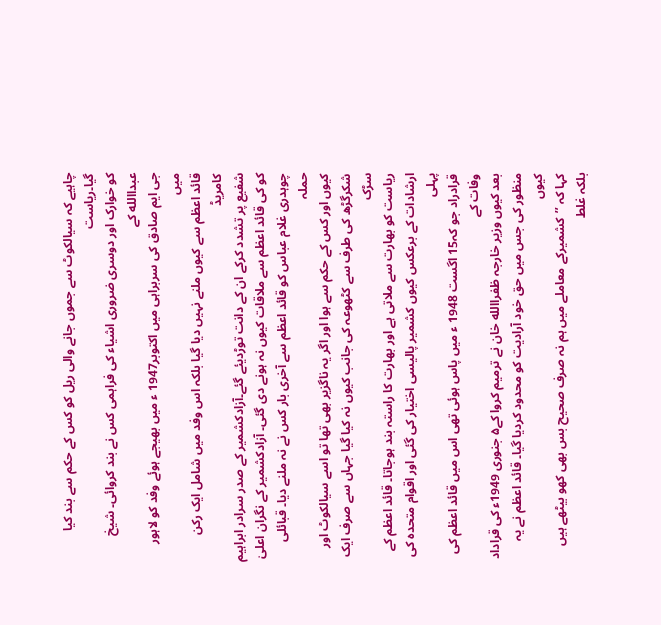چاہیے کہ سیالکوٹ سے جموں جانے والی ریل کو کس کے حکم سے بند کیا گیا۔ریاست
کو خوارک اور دوسری ضروری اشیاء کی فراہمی کس نے بند کروائی۔ شیخ عبداالله کے
جی ایم صادق کی سربراہی میں اکتوبر1947 ء میں بھیجے ہوئے وفد کو لاہور میں
قائد اعظم سے کیوں ملنے نہیں دیا گیا بلکہ اس وفد میں شامل ایک رکن کامریڈ
شفیع پر تشدد کرکے ان کے دانت توڑدیئے گئے۔آزادکشمیر کے صدر سرادر ابراہیم
کو کی قائد اعظم سے ملاقات کیوں نہ ہونے دی گئی۔ آزادکشمیر کے نگران اعلیٰ
چوہدری غلام عباس کو قائد اعظم سے آخری بار کس نے نہ ملنے دیا۔ قبائلی حملہ
کیوں اور کس کے حکم سے ہوا اور اگر یہ ناگزیر بھی تھا تو اسے سیالکوٹ اور
شکرگڑھ کی طرف سے کٹھوعہ کی جانب کیوں نہ کیا گیا جہاں سے صرف ایک سڑک
ریاست کو بھارت سے ملاتی ہے اور بھارت کا راستہ بند ہوجاتا۔ قائد اعظم کے
ارشادات کے برعکس کیوں کشمیر پالیسی اختیار کی گئی اور اقوام متحدہ کی پہلی
قرادراد جو کہ15 اگست 1948 ء میں پاس ہوئی تھی اس میں قائد اعظم کی وفات کے
بعد کیوں وزیر خارجہ ظفراالله خان نے ترمیم کروا کے۵ جنوری 1949ء کی قراداد
منظور کی جس میں حق خود آرادیت کو محدود کردیا گیا۔ قائد اعظم نے یہ کیوں
کہا کہ ’’کشمیرکے معاملے میں ہم نہ صرف صحیح بس بھی کھو بیٹھے ہیں بلکہ غلط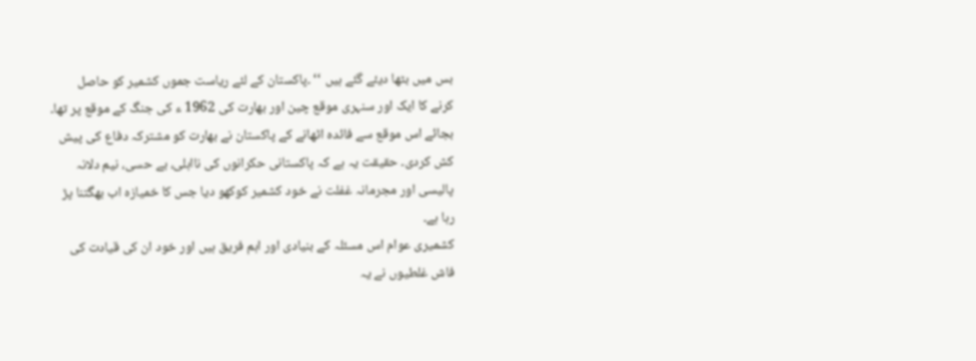بس میں بٹھا دیئے گئے ہیں ‘‘ ۔پاکستان کے لئے ریاست جموں کشمیر کو حاصل
کرنے کا ایک اور سنہری موقع چین اور بھارت کی 1962 ء کی جنگ کے موقع پر تھا۔
بجائے اس موقع سے فائدہ اٹھانے کے پاکستان نے بھارت کو مشترکہ دفاع کی پیش
کش کردی۔ حقیقت یہ ہے کہ پاکستانی حکرانوں کی نااہلی، بے حسی، نیم دلانہ
پالیسی اور مجرمانہ غفلت نے خود کشمیر کوکھو دیا جس کا خمیازہ اب بھگتنا پڑ
رہا ہے۔
کشمیری عوام اس مسئلہ کے بنیادی اور اہم فریق ہیں اور خود ان کی قیادت کی
فاش غلطیوں نے یہ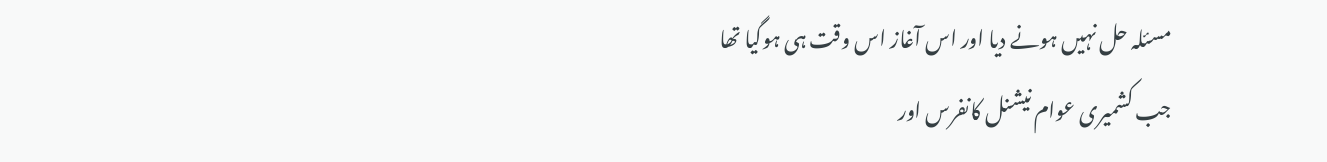مسئلہ حل نہیں ہونے دیا اور اس آغاز اس وقت ہی ہوگیا تھا
جب کشمیری عوام نیشنل کانفرس اور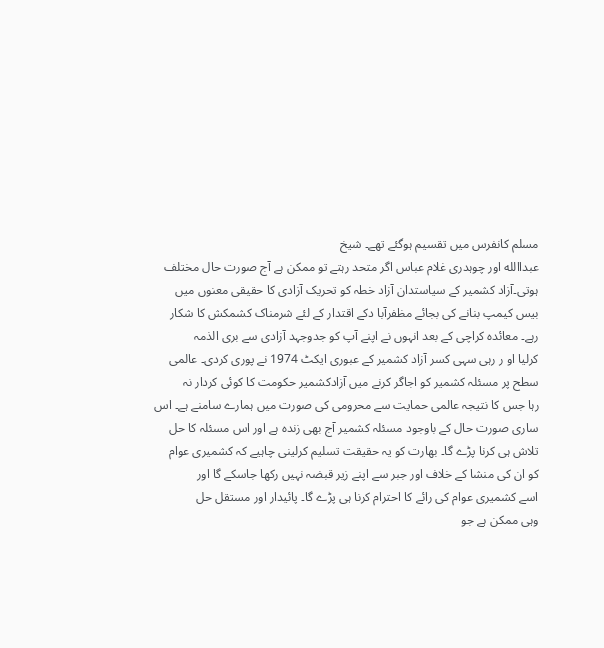مسلم کانفرس میں تقسیم ہوگئے تھے۔ شیخ
عبداالله اور چوہدری غلام عباس اگر متحد رہتے تو ممکن ہے آج صورت حال مختلف
ہوتی۔آزاد کشمیر کے سیاستدان آزاد خطہ کو تحریک آزادی کا حقیقی معنوں میں
بیس کیمپ بنانے کی بجائے مظفرآبا دکے اقتدار کے لئے شرمناک کشمکش کا شکار
رہے۔ معائدہ کراچی کے بعد انہوں نے اپنے آپ کو جدوجہد آزادی سے بری الذمہ
کرلیا او ر رہی سہی کسر آزاد کشمیر کے عبوری ایکٹ 1974 نے پوری کردی۔ عالمی
سطح پر مسئلہ کشمیر کو اجاگر کرنے میں آزادکشمیر حکومت کا کوئی کردار نہ
رہا جس کا نتیجہ عالمی حمایت سے محرومی کی صورت میں ہمارے سامنے ہے۔ اس
ساری صورت حال کے باوجود مسئلہ کشمیر آج بھی زندہ ہے اور اس مسئلہ کا حل
تلاش ہی کرنا پڑے گا۔ بھارت کو یہ حقیقت تسلیم کرلینی چاہیے کہ کشمیری عوام
کو ان کی منشا کے خلاف اور جبر سے اپنے زیر قبضہ نہیں رکھا جاسکے گا اور
اسے کشمیری عوام کی رائے کا احترام کرنا ہی پڑے گا۔ پائیدار اور مستقل حل
وہی ممکن ہے جو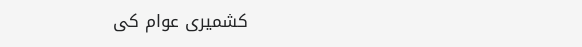کشمیری عوام کی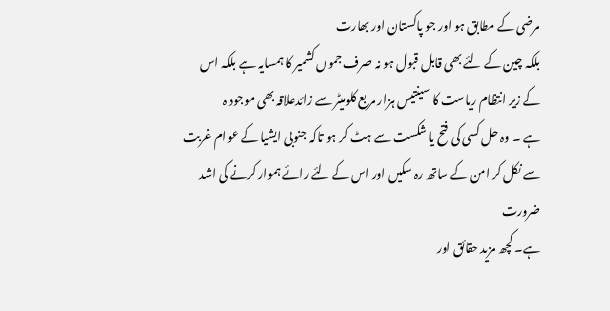مرضی کے مطابق ہو اور جو پاکستان اور بھارت
بلکہ چین کے لئے بھی قابل قبول ہو نہ صرف جموں کشمیر کا ہمسایہ ہے بلکہ اس
کے زیر انتظام ریاست کا سینتیس ہزار مربع کلومیٹر سے زائدعلاقہ بھی موجود ہ
ہے ۔ وہ حل کسی کی فتح یا شکست سے ہٹ کر ہو تاکہ جنوبی ایشیا کے عوام غربت
سے نکل کر امن کے ساتھ رہ سکیں اور اس کے لئے رائے ہموار کرنے کی اشد ضرورت
ہے۔ کچھ مزید حقائق اور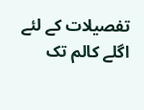تفصیلات کے لئے اگلے کالم تک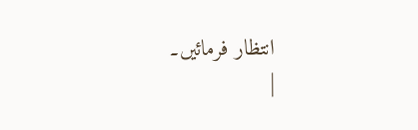انتظار فرمائیں۔
|